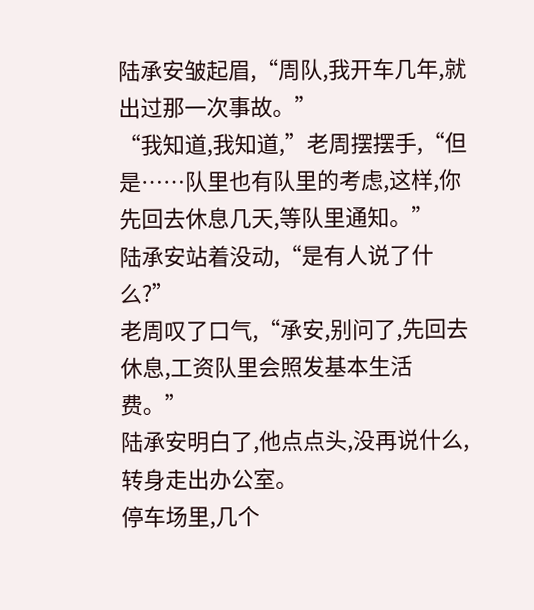陆承安皱起眉,“周队,我开车几年,就出过那一次事故。”
“我知道,我知道,”老周摆摆手,“但是……队里也有队里的考虑,这样,你先回去休息几天,等队里通知。”
陆承安站着没动,“是有人说了什么?”
老周叹了口气,“承安,别问了,先回去休息,工资队里会照发基本生活费。”
陆承安明白了,他点点头,没再说什么,转身走出办公室。
停车场里,几个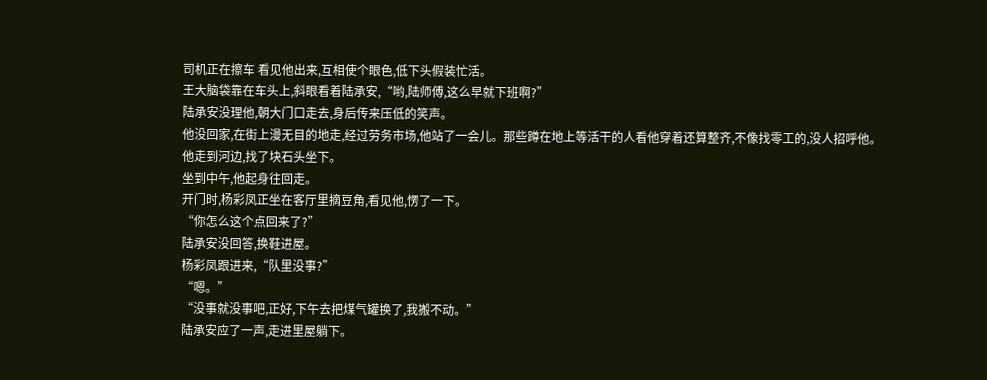司机正在擦车 看见他出来,互相使个眼色,低下头假装忙活。
王大脑袋靠在车头上,斜眼看着陆承安,“哟,陆师傅,这么早就下班啊?”
陆承安没理他,朝大门口走去,身后传来压低的笑声。
他没回家,在街上漫无目的地走,经过劳务市场,他站了一会儿。那些蹲在地上等活干的人看他穿着还算整齐,不像找零工的,没人招呼他。
他走到河边,找了块石头坐下。
坐到中午,他起身往回走。
开门时,杨彩凤正坐在客厅里摘豆角,看见他,愣了一下。
“你怎么这个点回来了?”
陆承安没回答,换鞋进屋。
杨彩凤跟进来,“队里没事?”
“嗯。”
“没事就没事吧,正好,下午去把煤气罐换了,我搬不动。”
陆承安应了一声,走进里屋躺下。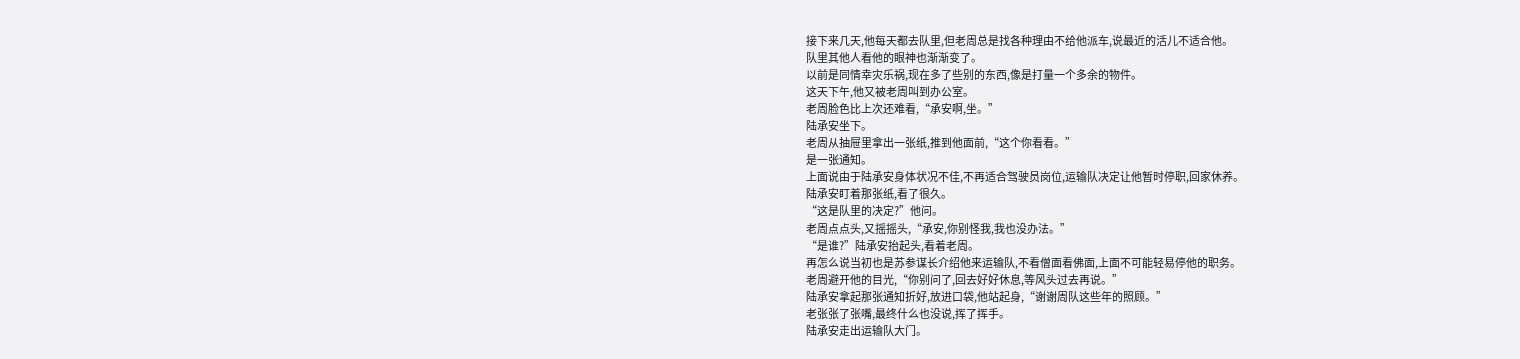接下来几天,他每天都去队里,但老周总是找各种理由不给他派车,说最近的活儿不适合他。
队里其他人看他的眼神也渐渐变了。
以前是同情幸灾乐祸,现在多了些别的东西,像是打量一个多余的物件。
这天下午,他又被老周叫到办公室。
老周脸色比上次还难看,“承安啊,坐。”
陆承安坐下。
老周从抽屉里拿出一张纸,推到他面前,“这个你看看。”
是一张通知。
上面说由于陆承安身体状况不佳,不再适合驾驶员岗位,运输队决定让他暂时停职,回家休养。
陆承安盯着那张纸,看了很久。
“这是队里的决定?”他问。
老周点点头,又摇摇头,“承安,你别怪我,我也没办法。”
“是谁?”陆承安抬起头,看着老周。
再怎么说当初也是苏参谋长介绍他来运输队,不看僧面看佛面,上面不可能轻易停他的职务。
老周避开他的目光,“你别问了,回去好好休息,等风头过去再说。”
陆承安拿起那张通知折好,放进口袋,他站起身,“谢谢周队这些年的照顾。”
老张张了张嘴,最终什么也没说,挥了挥手。
陆承安走出运输队大门。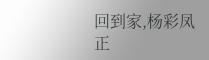回到家,杨彩凤正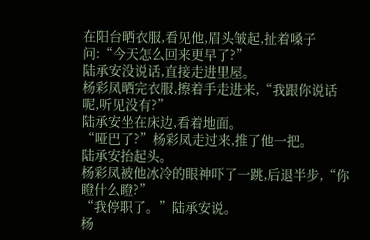在阳台晒衣服,看见他,眉头皱起,扯着嗓子问:“今天怎么回来更早了?”
陆承安没说话,直接走进里屋。
杨彩凤晒完衣服,擦着手走进来,“我跟你说话呢,听见没有?”
陆承安坐在床边,看着地面。
“哑巴了?”杨彩凤走过来,推了他一把。
陆承安抬起头。
杨彩凤被他冰冷的眼神吓了一跳,后退半步,“你瞪什么瞪?”
“我停职了。”陆承安说。
杨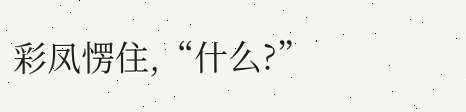彩凤愣住,“什么?”